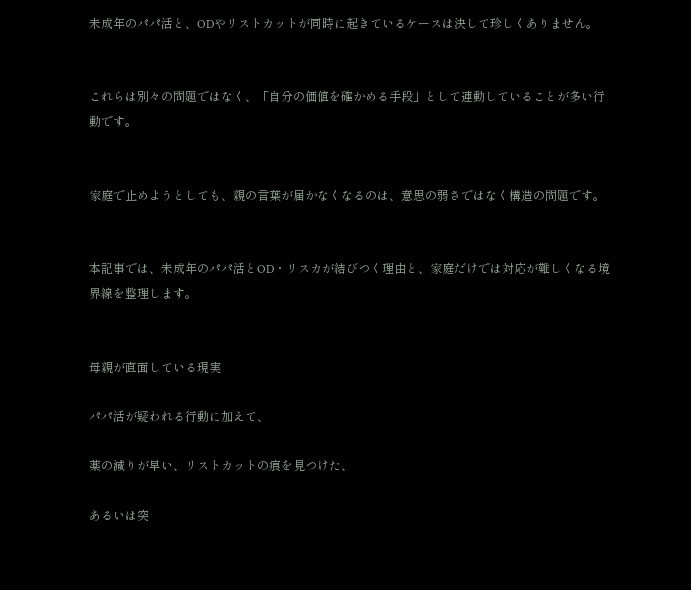未成年のパパ活と、ODやリストカットが同時に起きているケースは決して珍しくありません。


これらは別々の問題ではなく、「自分の価値を確かめる手段」として連動していることが多い行動です。


家庭で止めようとしても、親の言葉が届かなくなるのは、意思の弱さではなく構造の問題です。


本記事では、未成年のパパ活とOD・リスカが結びつく理由と、家庭だけでは対応が難しくなる境界線を整理します。


母親が直面している現実

パパ活が疑われる行動に加えて、

薬の減りが早い、リストカットの痕を見つけた、

あるいは突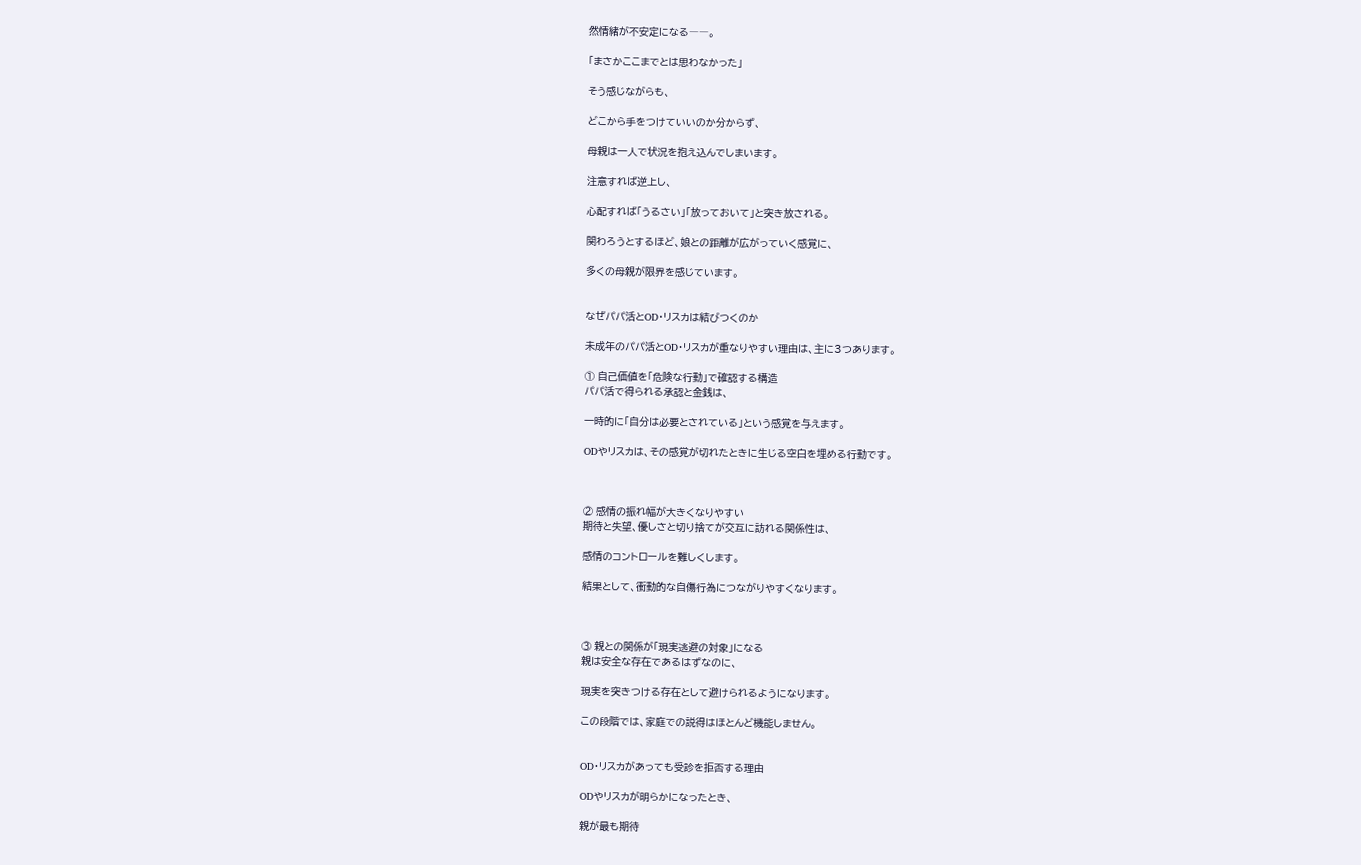然情緒が不安定になる――。

「まさかここまでとは思わなかった」

そう感じながらも、

どこから手をつけていいのか分からず、

母親は一人で状況を抱え込んでしまいます。

注意すれば逆上し、

心配すれば「うるさい」「放っておいて」と突き放される。

関わろうとするほど、娘との距離が広がっていく感覚に、

多くの母親が限界を感じています。


なぜパパ活とOD・リスカは結びつくのか

未成年のパパ活とOD・リスカが重なりやすい理由は、主に3つあります。

① 自己価値を「危険な行動」で確認する構造
パパ活で得られる承認と金銭は、

一時的に「自分は必要とされている」という感覚を与えます。

ODやリスカは、その感覚が切れたときに生じる空白を埋める行動です。



② 感情の振れ幅が大きくなりやすい
期待と失望、優しさと切り捨てが交互に訪れる関係性は、

感情のコントロールを難しくします。

結果として、衝動的な自傷行為につながりやすくなります。



③ 親との関係が「現実逃避の対象」になる
親は安全な存在であるはずなのに、

現実を突きつける存在として避けられるようになります。

この段階では、家庭での説得はほとんど機能しません。


OD・リスカがあっても受診を拒否する理由

ODやリスカが明らかになったとき、

親が最も期待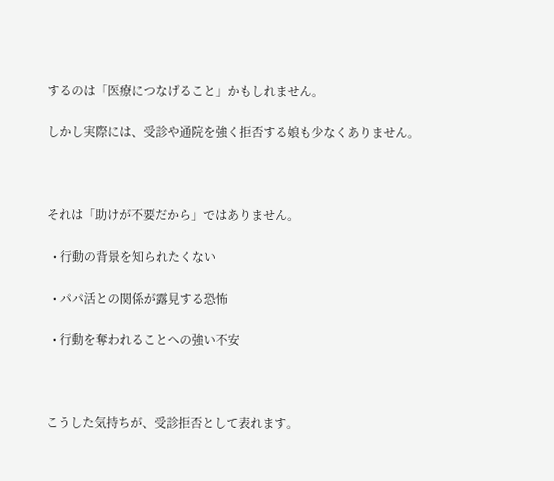するのは「医療につなげること」かもしれません。

しかし実際には、受診や通院を強く拒否する娘も少なくありません。



それは「助けが不要だから」ではありません。

  • 行動の背景を知られたくない

  • パパ活との関係が露見する恐怖

  • 行動を奪われることへの強い不安



こうした気持ちが、受診拒否として表れます。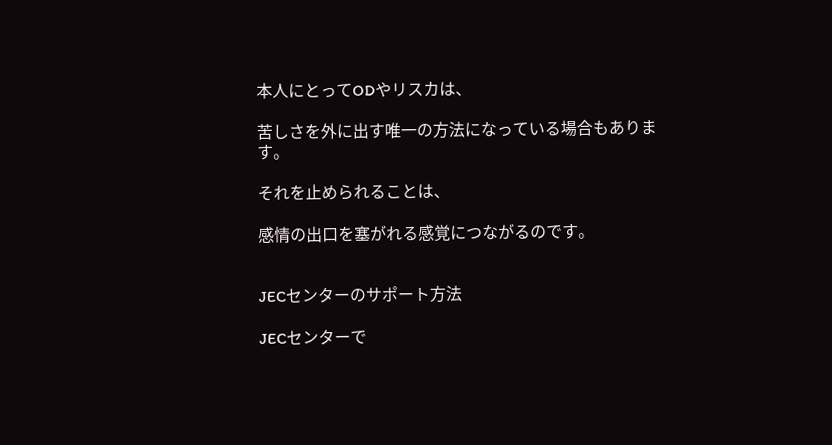本人にとってODやリスカは、

苦しさを外に出す唯一の方法になっている場合もあります。

それを止められることは、

感情の出口を塞がれる感覚につながるのです。


JECセンターのサポート方法

JECセンターで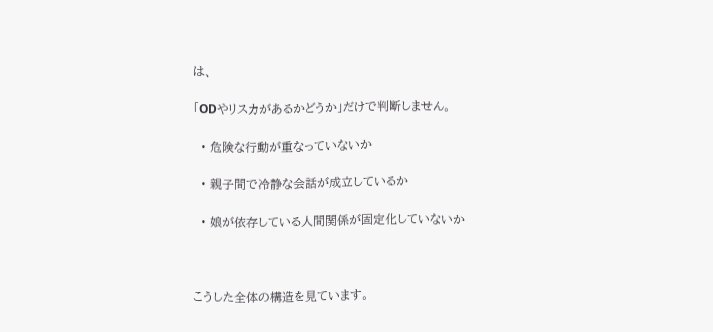は、

「ODやリスカがあるかどうか」だけで判断しません。

  • 危険な行動が重なっていないか

  • 親子間で冷静な会話が成立しているか

  • 娘が依存している人間関係が固定化していないか



こうした全体の構造を見ています。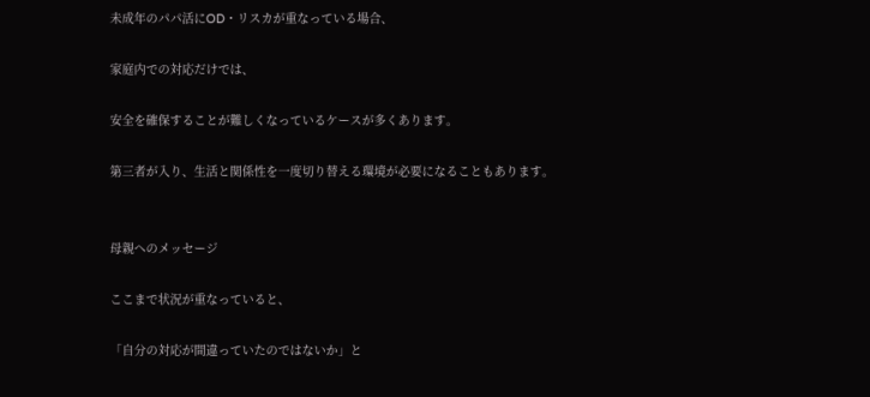未成年のパパ活にOD・リスカが重なっている場合、

家庭内での対応だけでは、

安全を確保することが難しくなっているケースが多くあります。

第三者が入り、生活と関係性を一度切り替える環境が必要になることもあります。


母親へのメッセージ

ここまで状況が重なっていると、

「自分の対応が間違っていたのではないか」と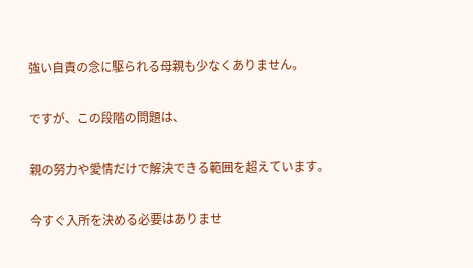強い自責の念に駆られる母親も少なくありません。

ですが、この段階の問題は、

親の努力や愛情だけで解決できる範囲を超えています。

今すぐ入所を決める必要はありませ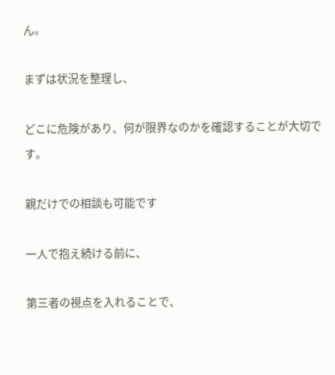ん。

まずは状況を整理し、

どこに危険があり、何が限界なのかを確認することが大切です。

親だけでの相談も可能です

一人で抱え続ける前に、

第三者の視点を入れることで、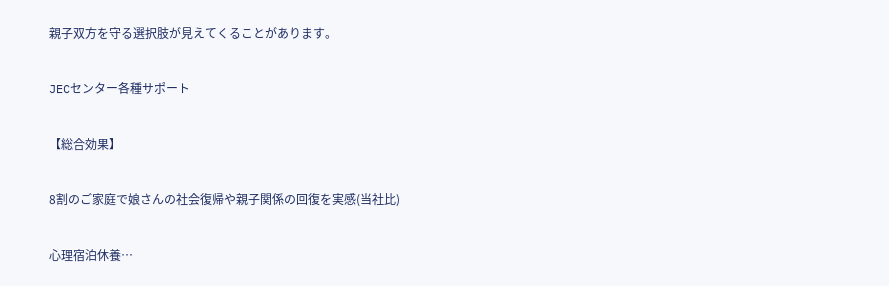親子双方を守る選択肢が見えてくることがあります。

JECセンター各種サポート

【総合効果】

8割のご家庭で娘さんの社会復帰や親子関係の回復を実感(当社比)

心理宿泊休養…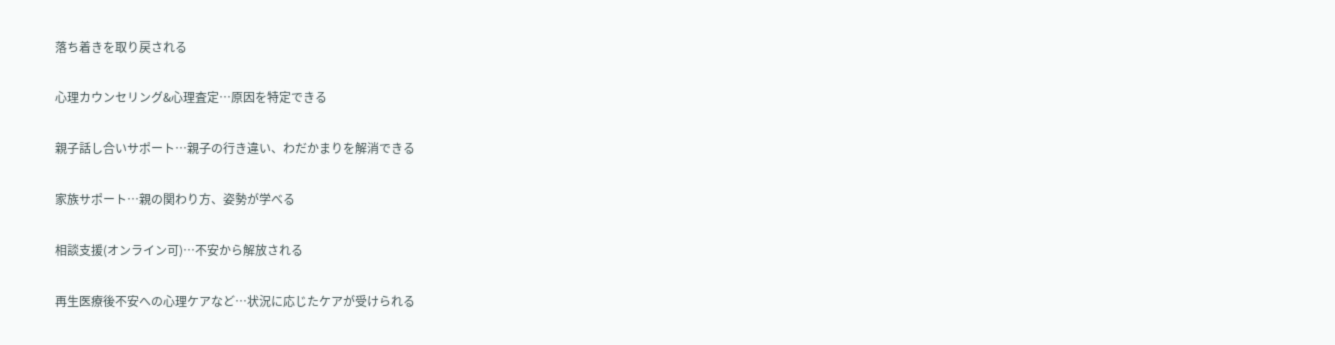落ち着きを取り戻される

心理カウンセリング&心理査定…原因を特定できる

親子話し合いサポート…親子の行き違い、わだかまりを解消できる

家族サポート…親の関わり方、姿勢が学べる

相談支援(オンライン可)…不安から解放される

再生医療後不安への心理ケアなど…状況に応じたケアが受けられる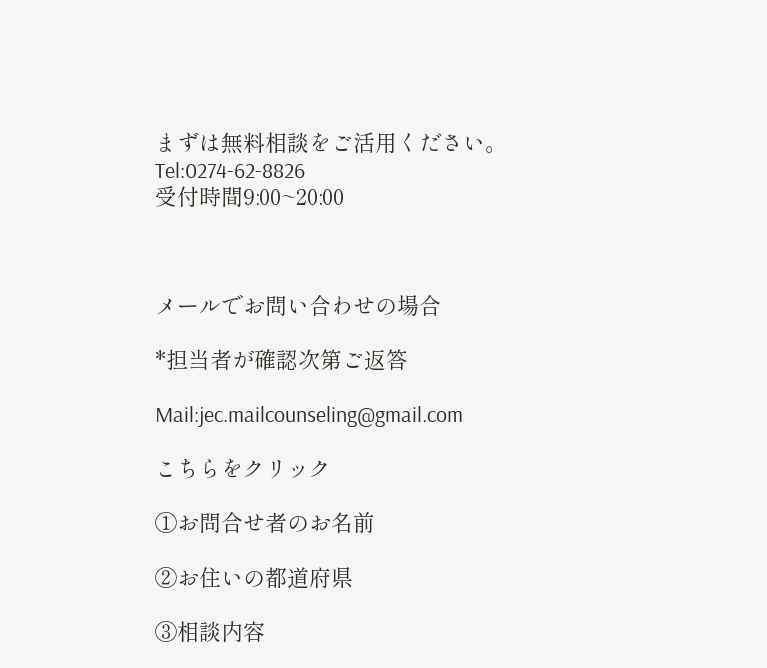まずは無料相談をご活用ください。
Tel:0274-62-8826
受付時間9:00~20:00



メールでお問い合わせの場合

*担当者が確認次第ご返答

Mail:jec.mailcounseling@gmail.com

こちらをクリック

①お問合せ者のお名前

②お住いの都道府県

③相談内容